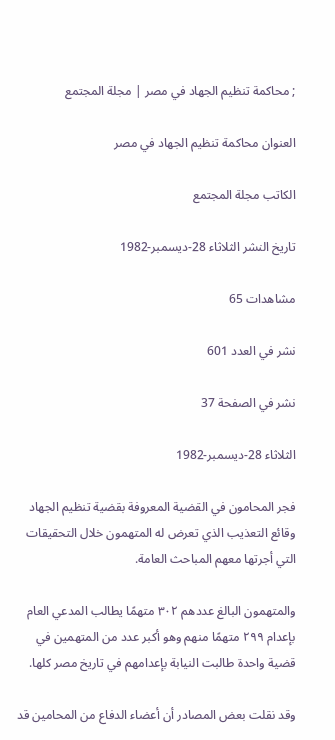; محاكمة تنظيم الجهاد في مصر | مجلة المجتمع

العنوان محاكمة تنظيم الجهاد في مصر

الكاتب مجلة المجتمع

تاريخ النشر الثلاثاء 28-ديسمبر-1982

مشاهدات 65

نشر في العدد 601

نشر في الصفحة 37

الثلاثاء 28-ديسمبر-1982

فجر المحامون في القضية المعروفة بقضية تنظيم الجهاد وقائع التعذيب الذي تعرض له المتهمون خلال التحقيقات التي أجرتها معهم المباحث العامة.

والمتهمون البالغ عددهم ۳۰۲ متهمًا يطالب المدعي العام بإعدام ۲۹۹ متهمًا منهم وهو أكبر عدد من المتهمين في قضية واحدة طالبت النيابة بإعدامهم في تاريخ مصر كلها.

وقد نقلت بعض المصادر أن أعضاء الدفاع من المحامين قد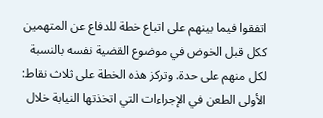اتفقوا فيما بينهم على اتباع خطة للدفاع عن المتهمين ككل قبل الخوض في موضوع القضية نفسه بالنسبة لكل منهم على حدة. وتركز هذه الخطة على ثلاث نقاط: الأولى الطعن في الإجراءات التي اتخذتها النيابة خلال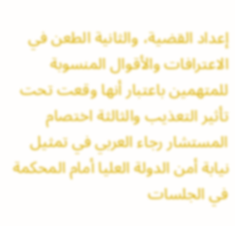إعداد القضية، والثانية الطعن في الاعترافات والأقوال المنسوبة للمتهمين باعتبار أنها وقعت تحت تأثير التعذيب والثالثة اختصام المستشار رجاء العربي في تمثيل نيابة أمن الدولة العليا أمام المحكمة في الجلسات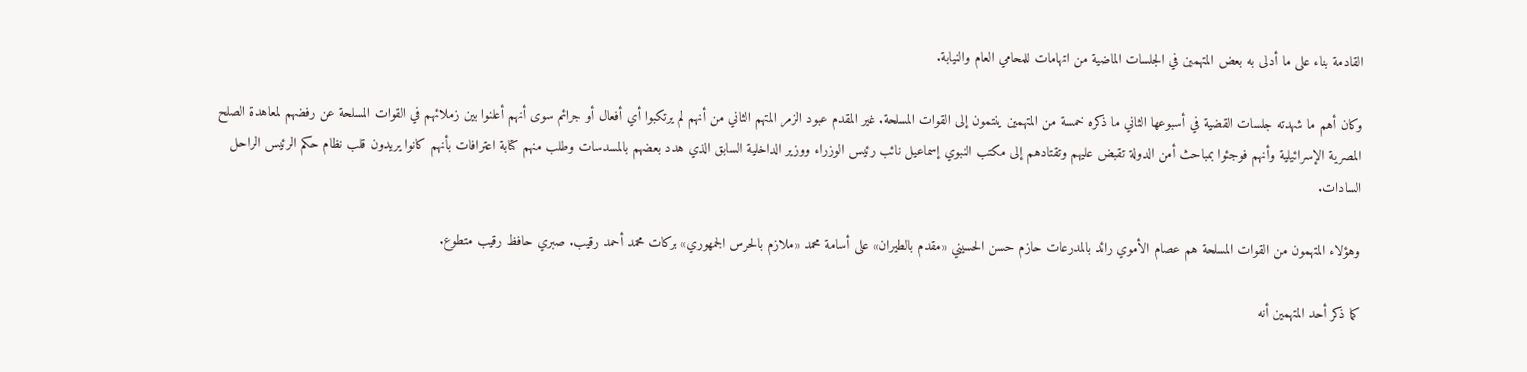القادمة بناء على ما أدلى به بعض المتهمين في الجلسات الماضية من اتهامات للمحامي العام والنيابة.

وكان أهم ما شهدته جلسات القضية في أسبوعها الثاني ما ذكره خمسة من المتهمين ينتمون إلى القوات المسلحة. غير المقدم عبود الزمر المتهم الثاني من أنهم لم يرتكبوا أي أفعال أو جرائم سوى أنهم أعلنوا بين زملائهم في القوات المسلحة عن رفضهم لمعاهدة الصلح المصرية الإسرائيلية وأنهم فوجئوا بمباحث أمن الدولة تقبض عليهم وتقتادهم إلى مكتب النبوي إسماعيل نائب رئيس الوزراء ووزير الداخلية السابق الذي هدد بعضهم بالمسدسات وطلب منهم كتابة اعترافات بأنهم كانوا يريدون قلب نظام حكم الرئيس الراحل السادات.

وهؤلاء المتهمون من القوات المسلحة هم عصام الأموي رائد بالمدرعات حازم حسن الحسيني «مقدم بالطيران» على أسامة محمد «ملازم بالحرس الجمهوري» بركات محمد أحمد رقيب. صبري حافظ رقيب متطوع.

كما ذكر أحد المتهمين أنه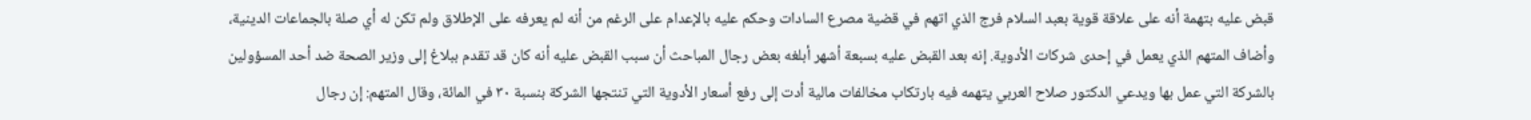قبض عليه بتهمة أنه على علاقة قوية بعبد السلام فرج الذي اتهم في قضية مصرع السادات وحكم عليه بالإعدام على الرغم من أنه لم يعرفه على الإطلاق ولم تكن له أي صلة بالجماعات الدينية، وأضاف المتهم الذي يعمل في إحدى شركات الأدوية. إنه بعد القبض عليه بسبعة أشهر أبلغه بعض رجال المباحث أن سبب القبض عليه أنه كان قد تقدم ببلاغ إلى وزير الصحة ضد أحد المسؤولين بالشركة التي عمل بها ويدعي الدكتور صلاح العربي يتهمه فيه بارتكاب مخالفات مالية أدت إلى رفع أسعار الأدوية التي تنتجها الشركة بنسبة ٣٠ في المائة، وقال المتهم: إن رجال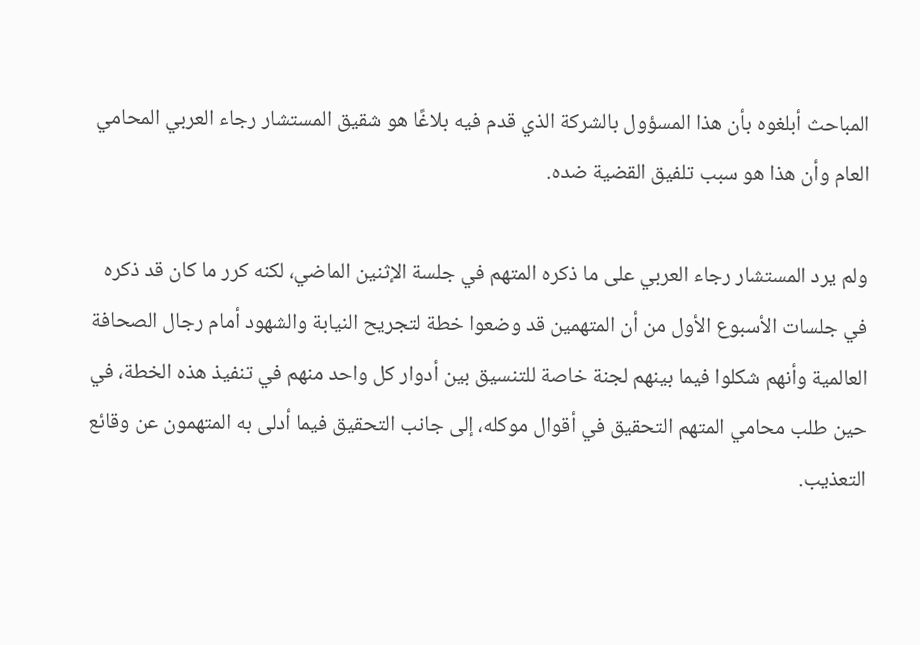المباحث أبلغوه بأن هذا المسؤول بالشركة الذي قدم فيه بلاغًا هو شقيق المستشار رجاء العربي المحامي العام وأن هذا هو سبب تلفيق القضية ضده.

ولم يرد المستشار رجاء العربي على ما ذكره المتهم في جلسة الإثنين الماضي، لكنه كرر ما كان قد ذكره في جلسات الأسبوع الأول من أن المتهمين قد وضعوا خطة لتجريح النيابة والشهود أمام رجال الصحافة العالمية وأنهم شكلوا فيما بينهم لجنة خاصة للتنسيق بين أدوار كل واحد منهم في تنفيذ هذه الخطة، في حين طلب محامي المتهم التحقيق في أقوال موكله، إلى جانب التحقيق فيما أدلى به المتهمون عن وقائع التعذيب.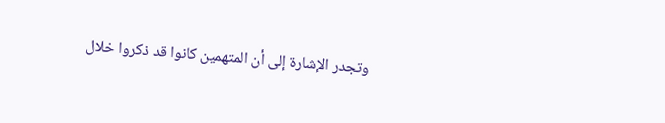وتجدر الإشارة إلى أن المتهمين كانوا قد ذكروا خلال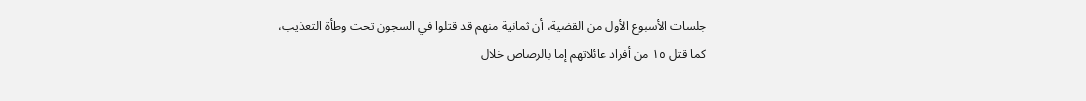جلسات الأسبوع الأول من القضية، أن ثمانية منهم قد قتلوا في السجون تحت وطأة التعذيب، كما قتل ١٥ من أفراد عائلاتهم إما بالرصاص خلال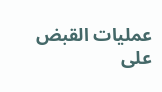عمليات القبض على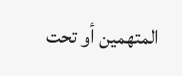المتهمين أو تحت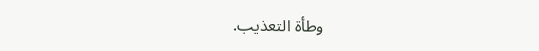وطأة التعذيب.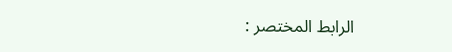الرابط المختصر :